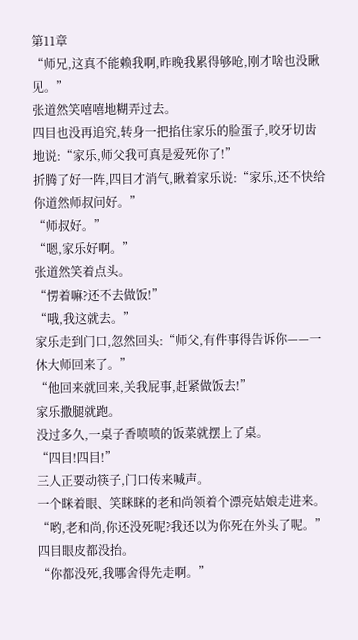第11章
“师兄,这真不能赖我啊,昨晚我累得够呛,刚才啥也没瞅见。”
张道然笑嘻嘻地糊弄过去。
四目也没再追究,转身一把掐住家乐的脸蛋子,咬牙切齿地说:“家乐,师父我可真是爱死你了!”
折腾了好一阵,四目才消气,瞅着家乐说:“家乐,还不快给你道然师叔问好。”
“师叔好。”
“嗯,家乐好啊。”
张道然笑着点头。
“愣着嘛?还不去做饭!”
“哦,我这就去。”
家乐走到门口,忽然回头:“师父,有件事得告诉你——一休大师回来了。”
“他回来就回来,关我屁事,赶紧做饭去!”
家乐撒腿就跑。
没过多久,一桌子香喷喷的饭菜就摆上了桌。
“四目!四目!”
三人正要动筷子,门口传来喊声。
一个眯着眼、笑眯眯的老和尚领着个漂亮姑娘走进来。
“哟,老和尚,你还没死呢?我还以为你死在外头了呢。”
四目眼皮都没抬。
“你都没死,我哪舍得先走啊。”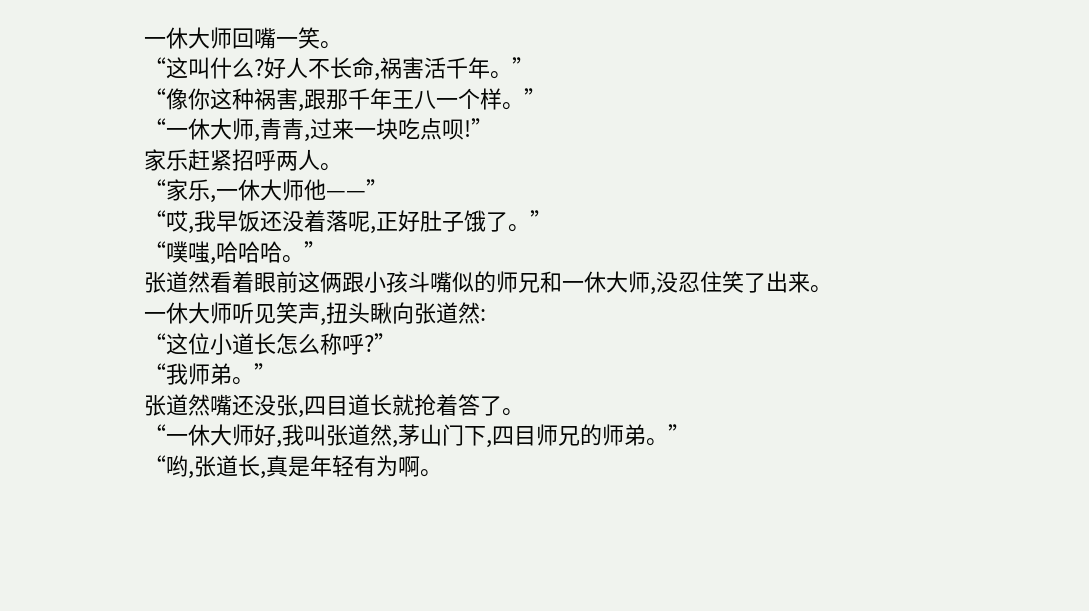一休大师回嘴一笑。
“这叫什么?好人不长命,祸害活千年。”
“像你这种祸害,跟那千年王八一个样。”
“一休大师,青青,过来一块吃点呗!”
家乐赶紧招呼两人。
“家乐,一休大师他——”
“哎,我早饭还没着落呢,正好肚子饿了。”
“噗嗤,哈哈哈。”
张道然看着眼前这俩跟小孩斗嘴似的师兄和一休大师,没忍住笑了出来。
一休大师听见笑声,扭头瞅向张道然:
“这位小道长怎么称呼?”
“我师弟。”
张道然嘴还没张,四目道长就抢着答了。
“一休大师好,我叫张道然,茅山门下,四目师兄的师弟。”
“哟,张道长,真是年轻有为啊。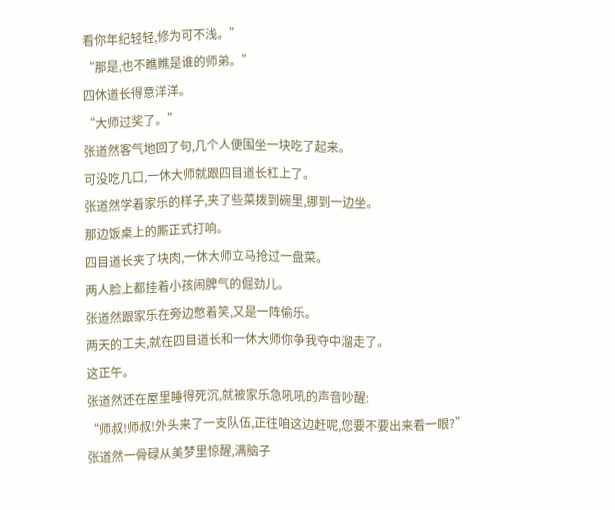看你年纪轻轻,修为可不浅。”
“那是,也不瞧瞧是谁的师弟。”
四休道长得意洋洋。
“大师过奖了。”
张道然客气地回了句,几个人便围坐一块吃了起来。
可没吃几口,一休大师就跟四目道长杠上了。
张道然学着家乐的样子,夹了些菜拨到碗里,挪到一边坐。
那边饭桌上的厮正式打响。
四目道长夹了块肉,一休大师立马抢过一盘菜。
两人脸上都挂着小孩闹脾气的倔劲儿。
张道然跟家乐在旁边憋着笑,又是一阵偷乐。
两天的工夫,就在四目道长和一休大师你争我夺中溜走了。
这正午。
张道然还在屋里睡得死沉,就被家乐急吼吼的声音吵醒:
“师叔!师叔!外头来了一支队伍,正往咱这边赶呢,您要不要出来看一眼?”
张道然一骨碌从美梦里惊醒,满脑子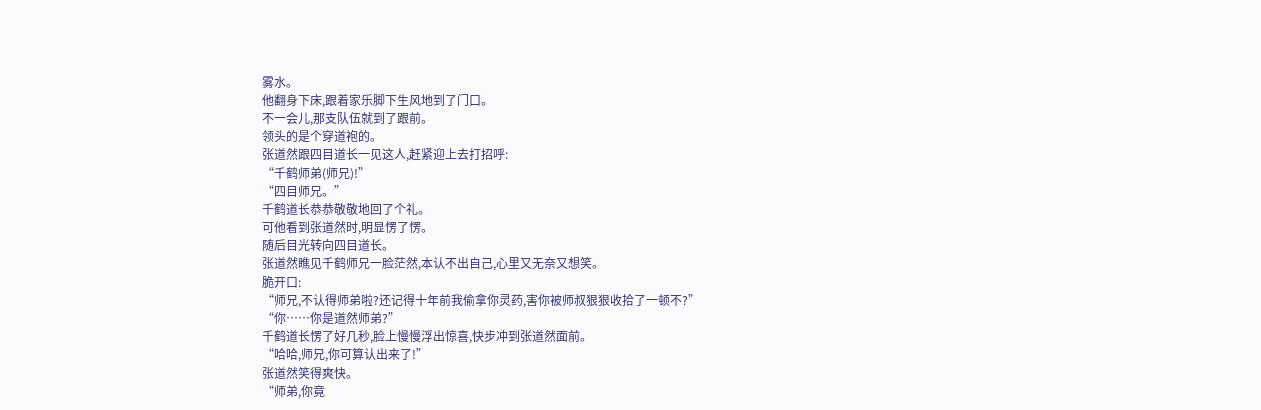雾水。
他翻身下床,跟着家乐脚下生风地到了门口。
不一会儿,那支队伍就到了跟前。
领头的是个穿道袍的。
张道然跟四目道长一见这人,赶紧迎上去打招呼:
“千鹤师弟(师兄)!”
“四目师兄。”
千鹤道长恭恭敬敬地回了个礼。
可他看到张道然时,明显愣了愣。
随后目光转向四目道长。
张道然瞧见千鹤师兄一脸茫然,本认不出自己,心里又无奈又想笑。
脆开口:
“师兄,不认得师弟啦?还记得十年前我偷拿你灵药,害你被师叔狠狠收拾了一顿不?”
“你……你是道然师弟?”
千鹤道长愣了好几秒,脸上慢慢浮出惊喜,快步冲到张道然面前。
“哈哈,师兄,你可算认出来了!”
张道然笑得爽快。
“师弟,你竟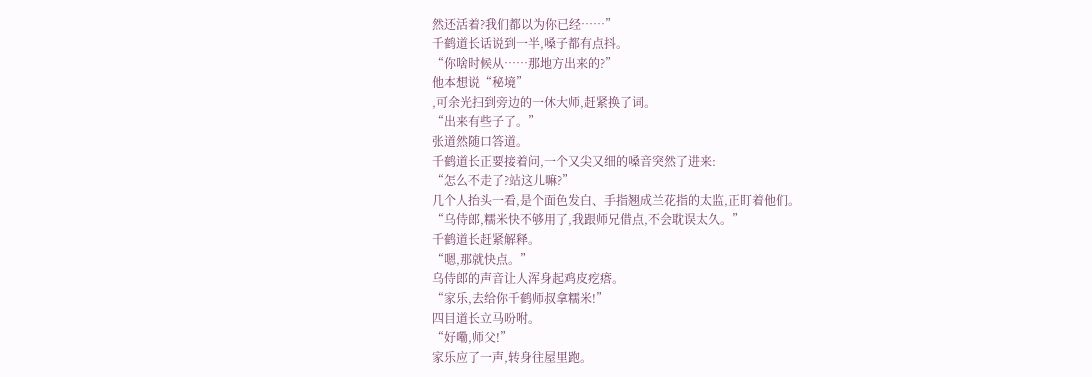然还活着?我们都以为你已经……”
千鹤道长话说到一半,嗓子都有点抖。
“你啥时候从……那地方出来的?”
他本想说“秘境”
,可余光扫到旁边的一休大师,赶紧换了词。
“出来有些子了。”
张道然随口答道。
千鹤道长正要接着问,一个又尖又细的嗓音突然了进来:
“怎么不走了?站这儿嘛?”
几个人抬头一看,是个面色发白、手指翘成兰花指的太监,正盯着他们。
“乌侍郎,糯米快不够用了,我跟师兄借点,不会耽误太久。”
千鹤道长赶紧解释。
“嗯,那就快点。”
乌侍郎的声音让人浑身起鸡皮疙瘩。
“家乐,去给你千鹤师叔拿糯米!”
四目道长立马吩咐。
“好嘞,师父!”
家乐应了一声,转身往屋里跑。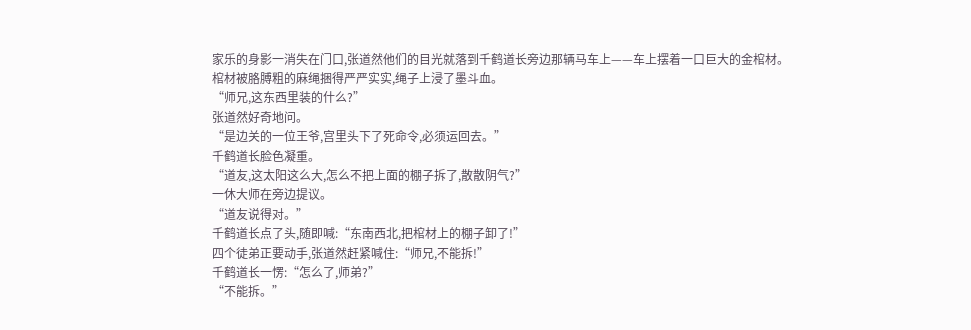家乐的身影一消失在门口,张道然他们的目光就落到千鹤道长旁边那辆马车上——车上摆着一口巨大的金棺材。
棺材被胳膊粗的麻绳捆得严严实实,绳子上浸了墨斗血。
“师兄,这东西里装的什么?”
张道然好奇地问。
“是边关的一位王爷,宫里头下了死命令,必须运回去。”
千鹤道长脸色凝重。
“道友,这太阳这么大,怎么不把上面的棚子拆了,散散阴气?”
一休大师在旁边提议。
“道友说得对。”
千鹤道长点了头,随即喊:“东南西北,把棺材上的棚子卸了!”
四个徒弟正要动手,张道然赶紧喊住:“师兄,不能拆!”
千鹤道长一愣:“怎么了,师弟?”
“不能拆。”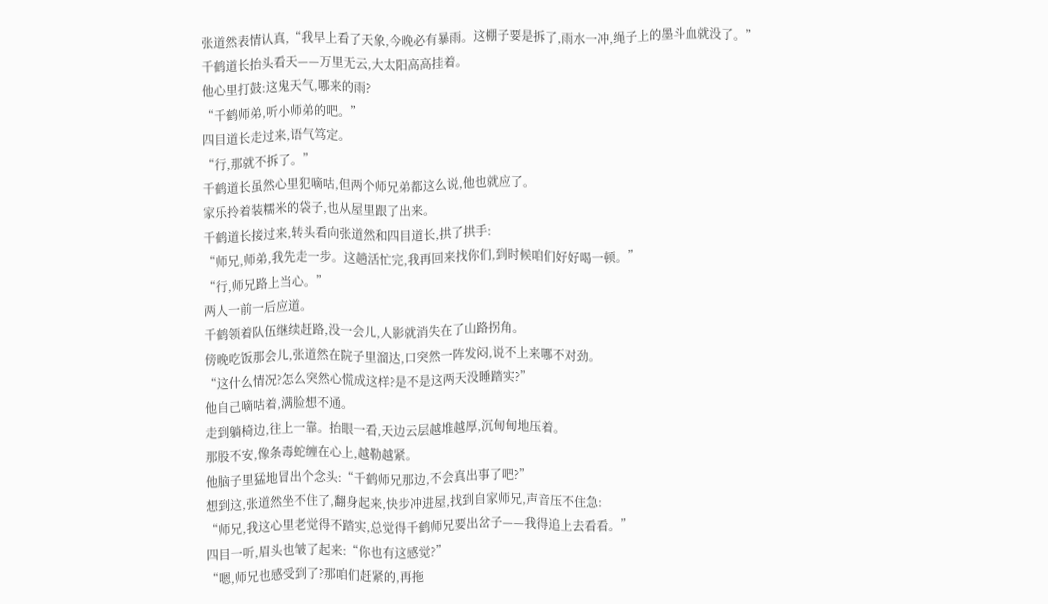张道然表情认真,“我早上看了天象,今晚必有暴雨。这棚子要是拆了,雨水一冲,绳子上的墨斗血就没了。”
千鹤道长抬头看天——万里无云,大太阳高高挂着。
他心里打鼓:这鬼天气,哪来的雨?
“千鹤师弟,听小师弟的吧。”
四目道长走过来,语气笃定。
“行,那就不拆了。”
千鹤道长虽然心里犯嘀咕,但两个师兄弟都这么说,他也就应了。
家乐拎着装糯米的袋子,也从屋里跟了出来。
千鹤道长接过来,转头看向张道然和四目道长,拱了拱手:
“师兄,师弟,我先走一步。这趟活忙完,我再回来找你们,到时候咱们好好喝一顿。”
“行,师兄路上当心。”
两人一前一后应道。
千鹤领着队伍继续赶路,没一会儿,人影就消失在了山路拐角。
傍晚吃饭那会儿,张道然在院子里溜达,口突然一阵发闷,说不上来哪不对劲。
“这什么情况?怎么突然心慌成这样?是不是这两天没睡踏实?”
他自己嘀咕着,满脸想不通。
走到躺椅边,往上一靠。抬眼一看,天边云层越堆越厚,沉甸甸地压着。
那股不安,像条毒蛇缠在心上,越勒越紧。
他脑子里猛地冒出个念头:“千鹤师兄那边,不会真出事了吧?”
想到这,张道然坐不住了,翻身起来,快步冲进屋,找到自家师兄,声音压不住急:
“师兄,我这心里老觉得不踏实,总觉得千鹤师兄要出岔子——我得追上去看看。”
四目一听,眉头也皱了起来:“你也有这感觉?”
“嗯,师兄也感受到了?那咱们赶紧的,再拖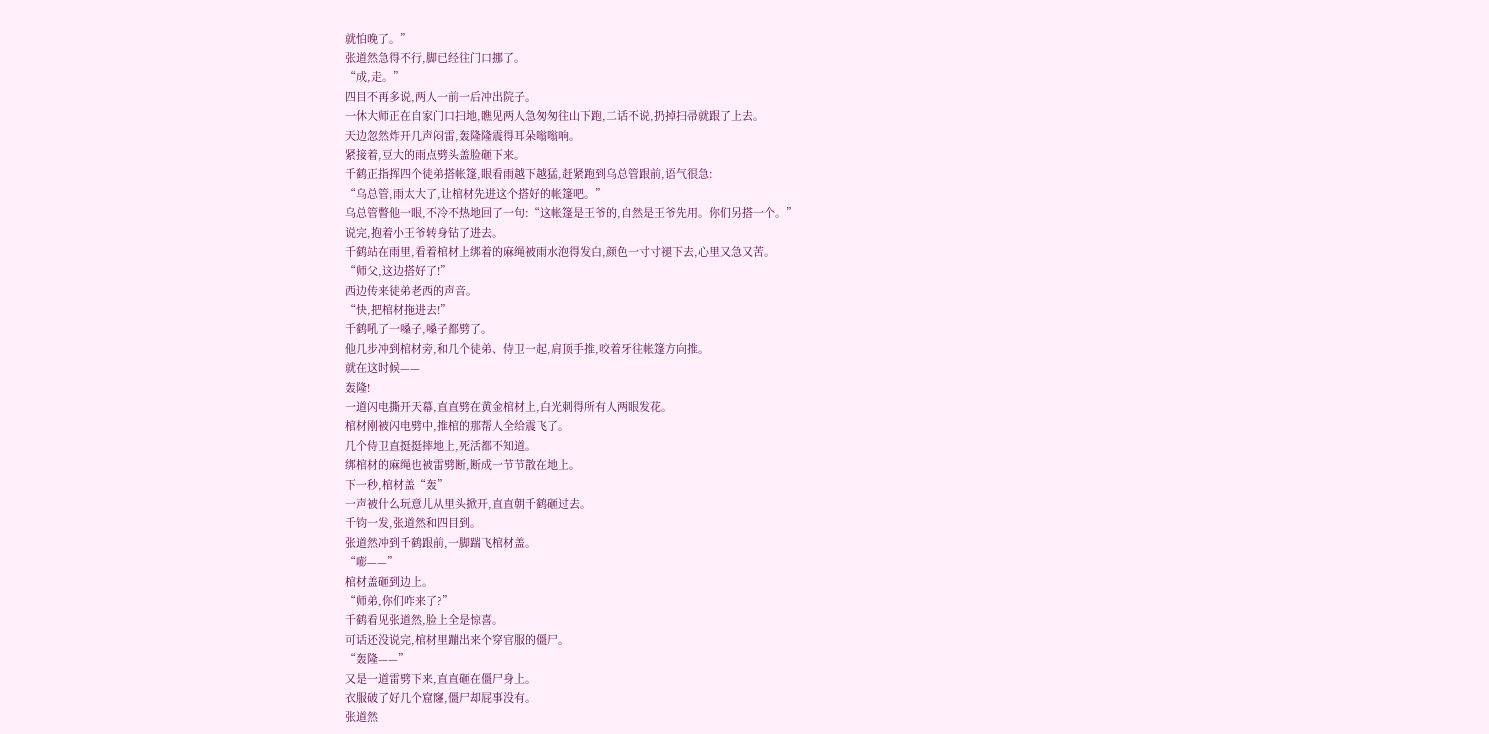就怕晚了。”
张道然急得不行,脚已经往门口挪了。
“成,走。”
四目不再多说,两人一前一后冲出院子。
一休大师正在自家门口扫地,瞧见两人急匆匆往山下跑,二话不说,扔掉扫帚就跟了上去。
天边忽然炸开几声闷雷,轰隆隆震得耳朵嗡嗡响。
紧接着,豆大的雨点劈头盖脸砸下来。
千鹤正指挥四个徒弟搭帐篷,眼看雨越下越猛,赶紧跑到乌总管跟前,语气很急:
“乌总管,雨太大了,让棺材先进这个搭好的帐篷吧。”
乌总管瞥他一眼,不冷不热地回了一句:“这帐篷是王爷的,自然是王爷先用。你们另搭一个。”
说完,抱着小王爷转身钻了进去。
千鹤站在雨里,看着棺材上绑着的麻绳被雨水泡得发白,颜色一寸寸褪下去,心里又急又苦。
“师父,这边搭好了!”
西边传来徒弟老西的声音。
“快,把棺材拖进去!”
千鹤吼了一嗓子,嗓子都劈了。
他几步冲到棺材旁,和几个徒弟、侍卫一起,肩顶手推,咬着牙往帐篷方向推。
就在这时候——
轰隆!
一道闪电撕开天幕,直直劈在黄金棺材上,白光刺得所有人两眼发花。
棺材刚被闪电劈中,推棺的那帮人全给震飞了。
几个侍卫直挺挺摔地上,死活都不知道。
绑棺材的麻绳也被雷劈断,断成一节节散在地上。
下一秒,棺材盖“轰”
一声被什么玩意儿从里头掀开,直直朝千鹤砸过去。
千钧一发,张道然和四目到。
张道然冲到千鹤跟前,一脚踹飞棺材盖。
“嘭——”
棺材盖砸到边上。
“师弟,你们咋来了?”
千鹤看见张道然,脸上全是惊喜。
可话还没说完,棺材里蹦出来个穿官服的僵尸。
“轰隆——”
又是一道雷劈下来,直直砸在僵尸身上。
衣服破了好几个窟窿,僵尸却屁事没有。
张道然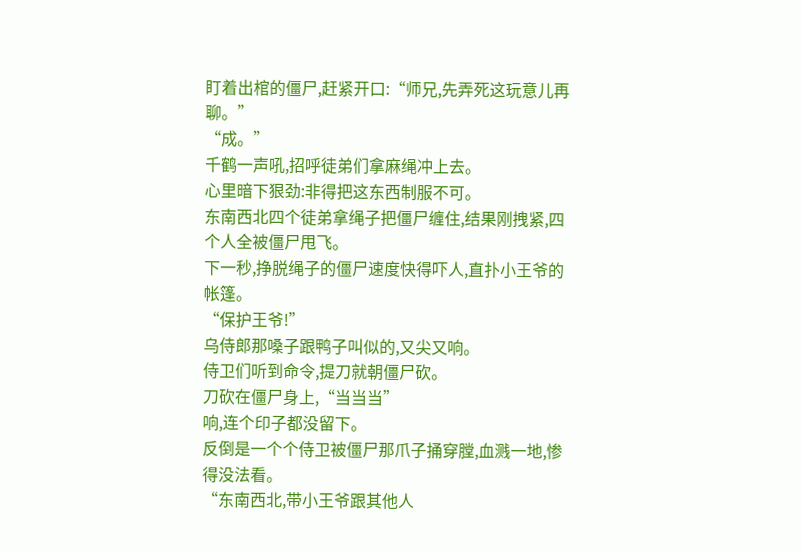盯着出棺的僵尸,赶紧开口:“师兄,先弄死这玩意儿再聊。”
“成。”
千鹤一声吼,招呼徒弟们拿麻绳冲上去。
心里暗下狠劲:非得把这东西制服不可。
东南西北四个徒弟拿绳子把僵尸缠住,结果刚拽紧,四个人全被僵尸甩飞。
下一秒,挣脱绳子的僵尸速度快得吓人,直扑小王爷的帐篷。
“保护王爷!”
乌侍郎那嗓子跟鸭子叫似的,又尖又响。
侍卫们听到命令,提刀就朝僵尸砍。
刀砍在僵尸身上,“当当当”
响,连个印子都没留下。
反倒是一个个侍卫被僵尸那爪子捅穿膛,血溅一地,惨得没法看。
“东南西北,带小王爷跟其他人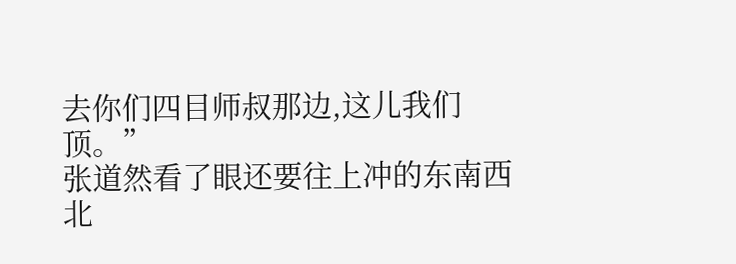去你们四目师叔那边,这儿我们顶。”
张道然看了眼还要往上冲的东南西北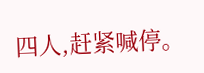四人,赶紧喊停。